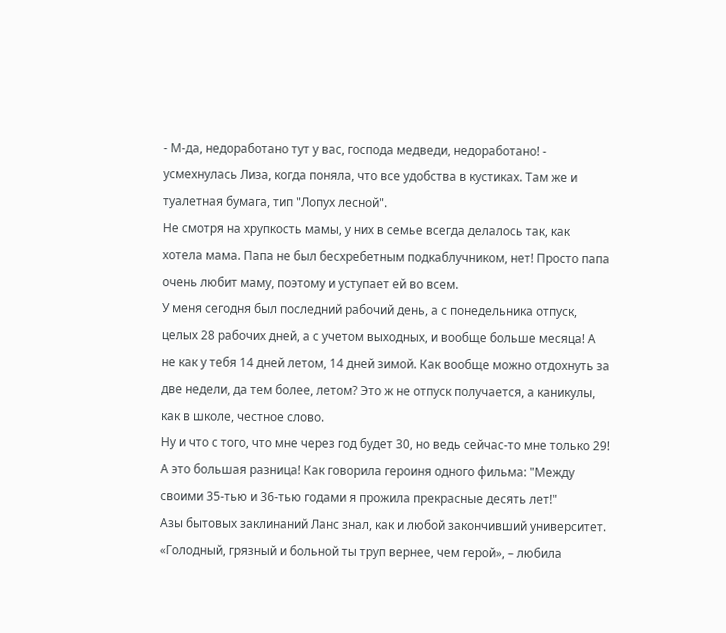- М-да, недоработано тут у вас, господа медведи, недоработано! - усмехнулась Лиза, когда поняла, что все удобства в кустиках. Там же и туалетная бумага, тип "Лопух лесной".
Не смотря на хрупкость мамы, у них в семье всегда делалось так, как хотела мама. Папа не был бесхребетным подкаблучником, нет! Просто папа очень любит маму, поэтому и уступает ей во всем.
У меня сегодня был последний рабочий день, а с понедельника отпуск, целых 28 рабочих дней, а с учетом выходных, и вообще больше месяца! А не как у тебя 14 дней летом, 14 дней зимой. Как вообще можно отдохнуть за две недели, да тем более, летом? Это ж не отпуск получается, а каникулы, как в школе, честное слово.
Ну и что с того, что мне через год будет 30, но ведь сейчас-то мне только 29! А это большая разница! Как говорила героиня одного фильма: "Между своими 35-тью и 36-тью годами я прожила прекрасные десять лет!"
Азы бытовых заклинаний Ланс знал, как и любой закончивший университет. «Голодный, грязный и больной ты труп вернее, чем герой», – любила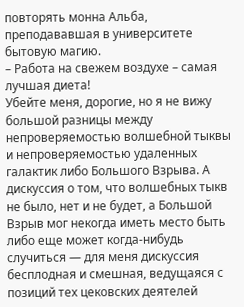повторять монна Альба, преподававшая в университете бытовую магию.
– Работа на свежем воздухе – самая лучшая диета!
Убейте меня, дорогие, но я не вижу большой разницы между непроверяемостью волшебной тыквы и непроверяемостью удаленных галактик либо Большого Взрыва. А дискуссия о том, что волшебных тыкв не было, нет и не будет, а Большой Взрыв мог некогда иметь место быть либо еще может когда-нибудь случиться — для меня дискуссия бесплодная и смешная, ведущаяся с позиций тех цековских деятелей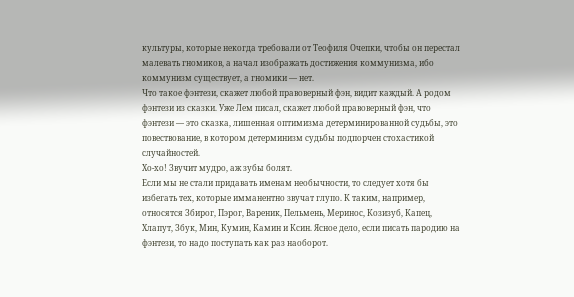культуры, которые некогда требовали от Теофиля Очепки, чтобы он перестал малевать гномиков, а начал изображать достижения коммунизма, ибо коммунизм существует, а гномики — нет.
Что такое фэнтези, скажет любой правоверный фэн, видит каждый. А родом фэнтези из сказки. Уже Лем писал, скажет любой правоверный фэн, что фэнтези — это сказка, лишенная оптимизма детерминированной судьбы, это повествование, в котором детерминизм судьбы подпорчен стохастикой случайностей.
Хо-хо! Звучит мудро, аж зубы болят.
Если мы не стали придавать именам необычности, то следует хотя бы избегать тех, которые имманентно звучат глупо. К таким, например, относятся Збирог, Пэрог, Вареник, Пельмень, Меринос, Козизуб, Капец, Хлапут, Збук, Мин, Кумин, Камин и Ксин. Ясное дело, если писать пародию на фэнтези, то надо поступать как раз наоборот.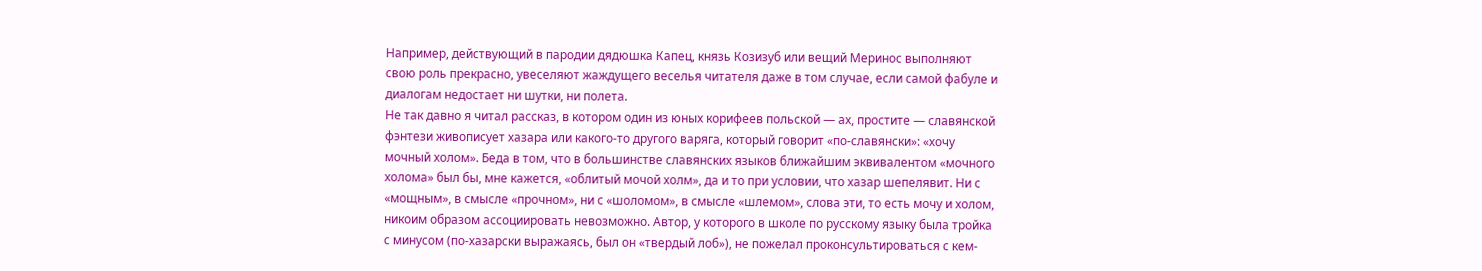Например, действующий в пародии дядюшка Капец, князь Козизуб или вещий Меринос выполняют свою роль прекрасно, увеселяют жаждущего веселья читателя даже в том случае, если самой фабуле и диалогам недостает ни шутки, ни полета.
Не так давно я читал рассказ, в котором один из юных корифеев польской — ах, простите — славянской фэнтези живописует хазара или какого-то другого варяга, который говорит «по-славянски»: «хочу мочный холом». Беда в том, что в большинстве славянских языков ближайшим эквивалентом «мочного холома» был бы, мне кажется, «облитый мочой холм», да и то при условии, что хазар шепелявит. Ни с «мощным», в смысле «прочном», ни с «шоломом», в смысле «шлемом», слова эти, то есть мочу и холом, никоим образом ассоциировать невозможно. Автор, у которого в школе по русскому языку была тройка с минусом (по-хазарски выражаясь, был он «твердый лоб»), не пожелал проконсультироваться с кем-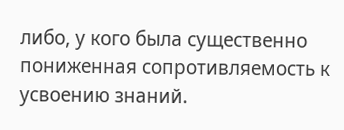либо, у кого была существенно пониженная сопротивляемость к усвоению знаний.